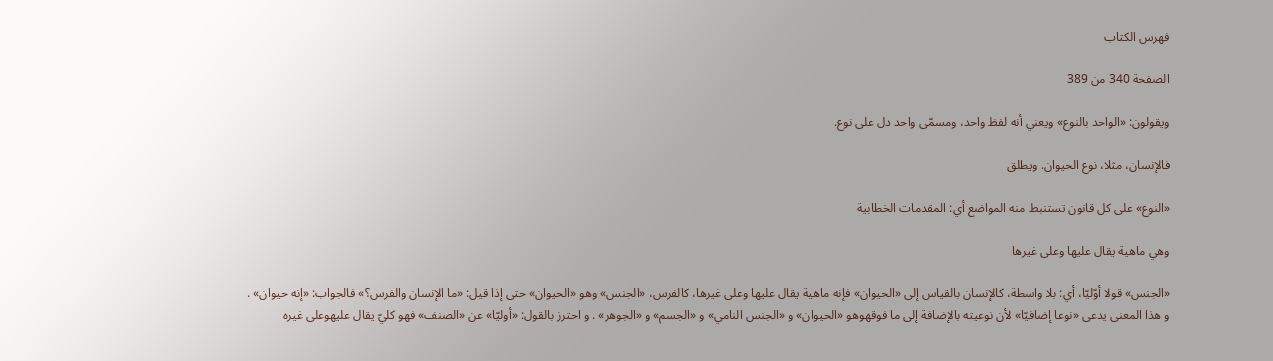فهرس الكتاب

الصفحة 340 من 389

ويقولون: «الواحد بالنوع» ويعني أنه لفظ واحد، ومسمّى واحد دل على نوع.

فالإنسان، مثلا، نوع الحيوان. ويطلق

«النوع» على كل قانون تستنبط منه المواضع أي: المقدمات الخطابية

وهي ماهية يقال عليها وعلى غيرها

«الجنس» قولا أوّليّا، أي: بلا واسطة، كالإنسان بالقياس إلى «الحيوان» فإنه ماهية يقال عليها وعلى غيرها، كالفرس، «الجنس» وهو «الحيوان» حتى إذا قيل: «ما الإنسان والفرس؟» فالجواب: «إنه حيوان» . و هذا المعنى يدعى «نوعا إضافيّا» لأن نوعيته بالإضافة إلى ما فوقهوهو «الحيوان» و «الجنس النامي» و «الجسم» و «الجوهر» . و احترز بالقول: «أوليّا» عن «الصنف» فهو كليّ يقال عليهوعلى غيره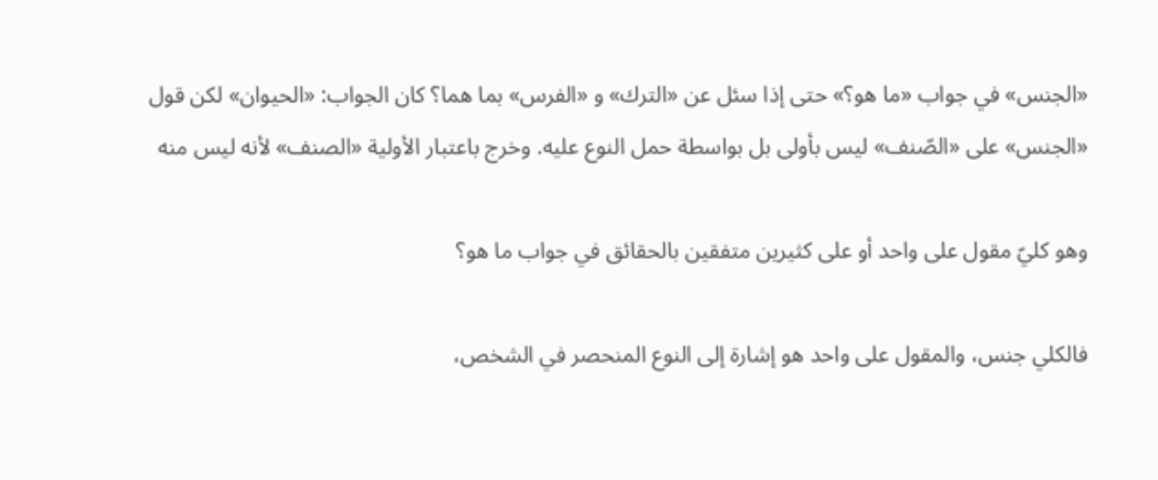«الجنس» في جواب «ما هو؟» حتى إذا سئل عن «الترك» و «الفرس» بما هما؟ كان الجواب: «الحيوان» لكن قول «الجنس» على «الصّنف» ليس بأولى بل بواسطة حمل النوع عليه. وخرج باعتبار الأولية «الصنف» لأنه ليس منه

وهو كليّ مقول على واحد أو على كثيرين متفقين بالحقائق في جواب ما هو؟

فالكلي جنس، والمقول على واحد هو إشارة إلى النوع المنحصر في الشخص،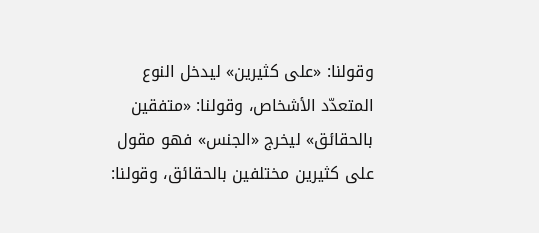وقولنا: «على كثيرين» ليدخل النوع المتعدّد الأشخاص، وقولنا: «متفقين بالحقائق» ليخرج «الجنس» فهو مقول على كثيرين مختلفين بالحقائق، وقولنا: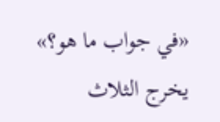«في جواب ما هو؟» يخرج الثلاث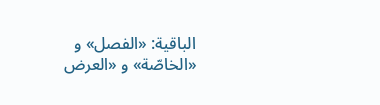الباقية: «الفصل» و «الخاصّة» و «العرض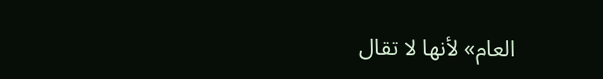العام» لأنها لا تقال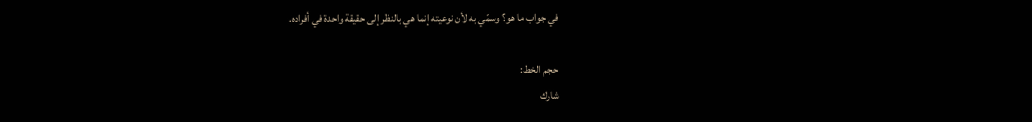في جواب ما هو؟ وسمّي به لأن نوعيته إنما هي بالنظر إلى حقيقة واحدة في أفراده.

حجم الخط:
شارك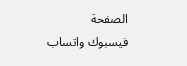الصفحة
فيسبوك واتساب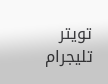تويتر تليجرام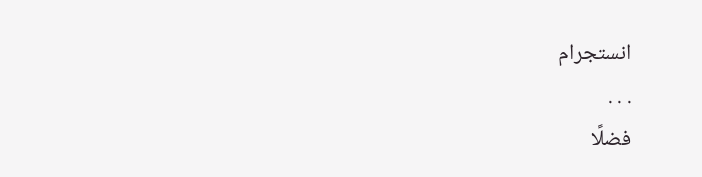انستجرام
. . .
فضلًا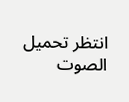انتظر تحميل الصوت